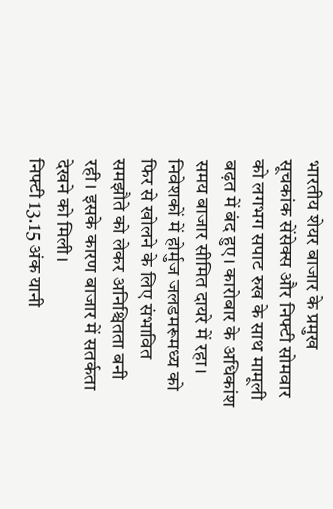भारतीय शेयर बाजार के प्रमुख सूचकांक सेंसेक्स और निफ्टी सोमवार को लगभग सपाट रुख के साथ मामूली बढ़त में बंद हुए। कारोबार के अधिकांश समय बाजार सीमित दायरे में रहा। निवेशकों में होर्मुज जलडमरूमध्य को फिर से खोलने के लिए संभावित समझौते को लेकर अनिश्चितता बनी रही। इसके कारण बाजार में सतर्कता देखने को मिली।
निफ्टी 13.15 अंक यानी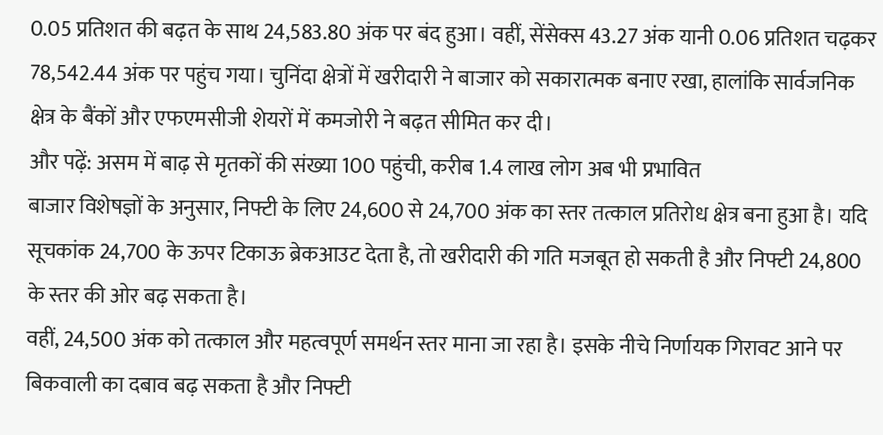0.05 प्रतिशत की बढ़त के साथ 24,583.80 अंक पर बंद हुआ। वहीं, सेंसेक्स 43.27 अंक यानी 0.06 प्रतिशत चढ़कर 78,542.44 अंक पर पहुंच गया। चुनिंदा क्षेत्रों में खरीदारी ने बाजार को सकारात्मक बनाए रखा, हालांकि सार्वजनिक क्षेत्र के बैंकों और एफएमसीजी शेयरों में कमजोरी ने बढ़त सीमित कर दी।
और पढ़ें: असम में बाढ़ से मृतकों की संख्या 100 पहुंची, करीब 1.4 लाख लोग अब भी प्रभावित
बाजार विशेषज्ञों के अनुसार, निफ्टी के लिए 24,600 से 24,700 अंक का स्तर तत्काल प्रतिरोध क्षेत्र बना हुआ है। यदि सूचकांक 24,700 के ऊपर टिकाऊ ब्रेकआउट देता है, तो खरीदारी की गति मजबूत हो सकती है और निफ्टी 24,800 के स्तर की ओर बढ़ सकता है।
वहीं, 24,500 अंक को तत्काल और महत्वपूर्ण समर्थन स्तर माना जा रहा है। इसके नीचे निर्णायक गिरावट आने पर बिकवाली का दबाव बढ़ सकता है और निफ्टी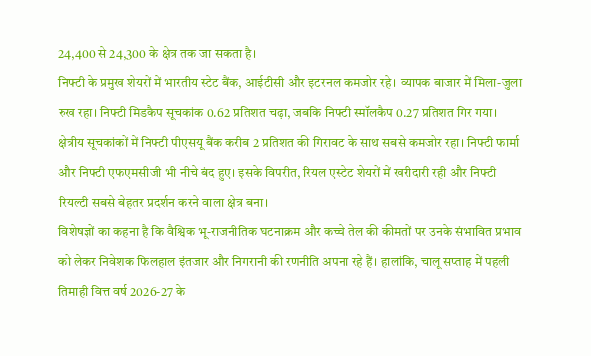24,400 से 24,300 के क्षेत्र तक जा सकता है।
निफ्टी के प्रमुख शेयरों में भारतीय स्टेट बैंक, आईटीसी और इटरनल कमजोर रहे। व्यापक बाजार में मिला-जुला रुख रहा। निफ्टी मिडकैप सूचकांक 0.62 प्रतिशत चढ़ा, जबकि निफ्टी स्मॉलकैप 0.27 प्रतिशत गिर गया।
क्षेत्रीय सूचकांकों में निफ्टी पीएसयू बैंक करीब 2 प्रतिशत की गिरावट के साथ सबसे कमजोर रहा। निफ्टी फार्मा और निफ्टी एफएमसीजी भी नीचे बंद हुए। इसके विपरीत, रियल एस्टेट शेयरों में खरीदारी रही और निफ्टी रियल्टी सबसे बेहतर प्रदर्शन करने वाला क्षेत्र बना।
विशेषज्ञों का कहना है कि वैश्विक भू-राजनीतिक घटनाक्रम और कच्चे तेल की कीमतों पर उनके संभावित प्रभाव को लेकर निवेशक फिलहाल इंतजार और निगरानी की रणनीति अपना रहे हैं। हालांकि, चालू सप्ताह में पहली तिमाही वित्त वर्ष 2026-27 के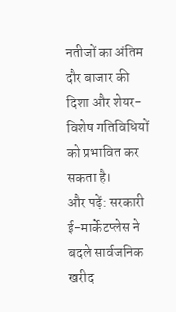नतीजों का अंतिम दौर बाजार की दिशा और शेयर-विशेष गतिविधियों को प्रभावित कर सकता है।
और पढ़ें: सरकारी ई-मार्केटप्लेस ने बदले सार्वजनिक खरीद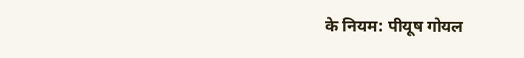के नियम: पीयूष गोयल